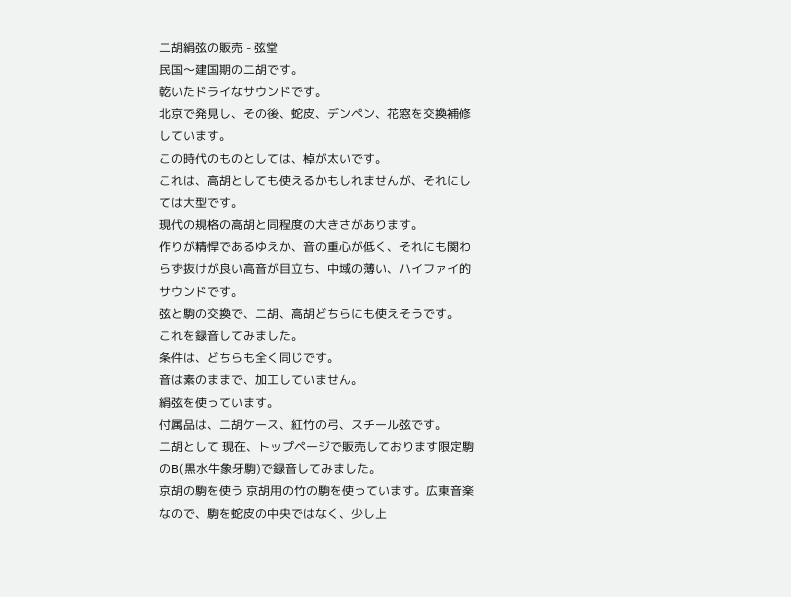二胡絹弦の販売 - 弦堂
民国〜建国期の二胡です。
乾いたドライなサウンドです。
北京で発見し、その後、蛇皮、デンペン、花窓を交換補修しています。
この時代のものとしては、棹が太いです。
これは、高胡としても使えるかもしれませんが、それにしては大型です。
現代の規格の高胡と同程度の大きさがあります。
作りが精悍であるゆえか、音の重心が低く、それにも関わらず抜けが良い高音が目立ち、中域の薄い、ハイファイ的サウンドです。
弦と駒の交換で、二胡、高胡どちらにも使えそうです。
これを録音してみました。
条件は、どちらも全く同じです。
音は素のままで、加工していません。
絹弦を使っています。
付属品は、二胡ケース、紅竹の弓、スチール弦です。
二胡として 現在、トップページで販売しております限定駒のB(黒水牛象牙駒)で録音してみました。
京胡の駒を使う 京胡用の竹の駒を使っています。広東音楽なので、駒を蛇皮の中央ではなく、少し上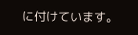に付けています。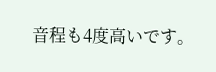音程も4度高いです。